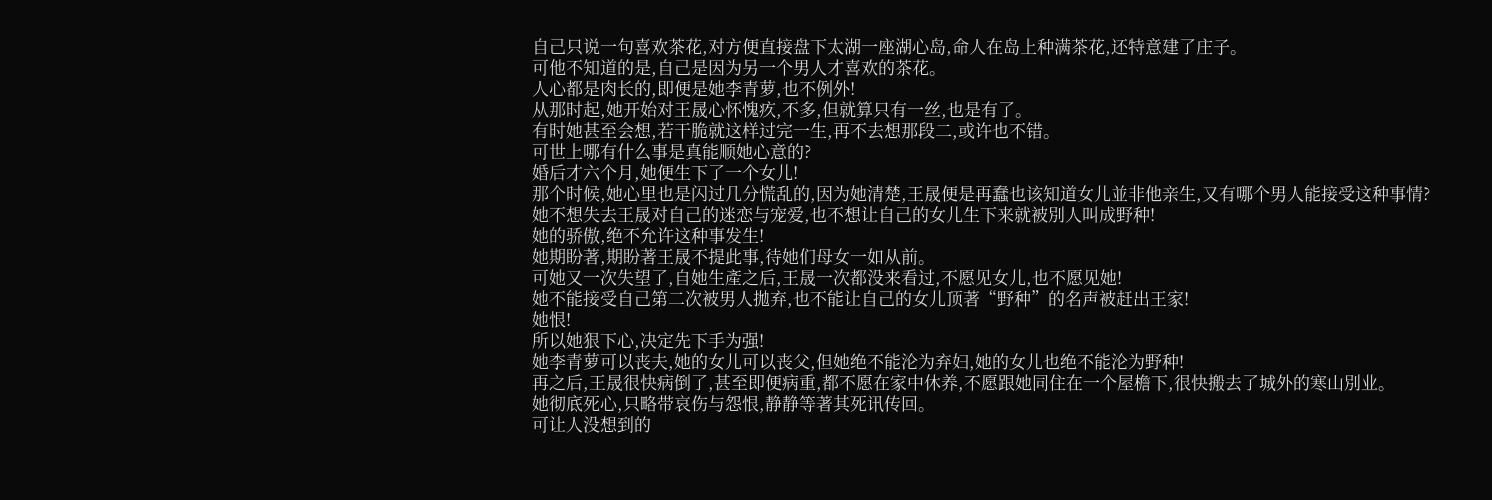自己只说一句喜欢茶花,对方便直接盘下太湖一座湖心岛,命人在岛上种满茶花,还特意建了庄子。
可他不知道的是,自己是因为另一个男人才喜欢的茶花。
人心都是肉长的,即便是她李青萝,也不例外!
从那时起,她开始对王晟心怀愧疚,不多,但就算只有一丝,也是有了。
有时她甚至会想,若干脆就这样过完一生,再不去想那段二,或许也不错。
可世上哪有什么事是真能顺她心意的?
婚后才六个月,她便生下了一个女儿!
那个时候,她心里也是闪过几分慌乱的,因为她清楚,王晟便是再蠢也该知道女儿並非他亲生,又有哪个男人能接受这种事情?
她不想失去王晟对自己的迷恋与宠爱,也不想让自己的女儿生下来就被別人叫成野种!
她的骄傲,绝不允许这种事发生!
她期盼著,期盼著王晟不提此事,待她们母女一如从前。
可她又一次失望了,自她生產之后,王晟一次都没来看过,不愿见女儿,也不愿见她!
她不能接受自己第二次被男人拋弃,也不能让自己的女儿顶著“野种”的名声被赶出王家!
她恨!
所以她狠下心,决定先下手为强!
她李青萝可以丧夫,她的女儿可以丧父,但她绝不能沦为弃妇,她的女儿也绝不能沦为野种!
再之后,王晟很快病倒了,甚至即便病重,都不愿在家中休养,不愿跟她同住在一个屋檐下,很快搬去了城外的寒山別业。
她彻底死心,只略带哀伤与怨恨,静静等著其死讯传回。
可让人没想到的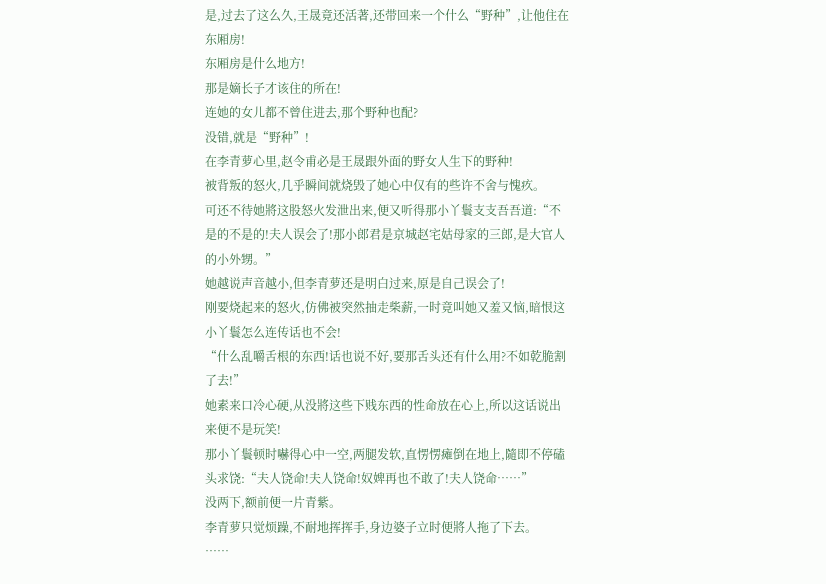是,过去了这么久,王晟竟还活著,还带回来一个什么“野种”,让他住在东厢房!
东厢房是什么地方!
那是嫡长子才该住的所在!
连她的女儿都不曾住进去,那个野种也配?
没错,就是“野种”!
在李青萝心里,赵令甫必是王晟跟外面的野女人生下的野种!
被背叛的怒火,几乎瞬间就烧毁了她心中仅有的些许不舍与愧疚。
可还不待她將这股怒火发泄出来,便又听得那小丫鬟支支吾吾道:“不是的不是的!夫人误会了!那小郎君是京城赵宅姑母家的三郎,是大官人的小外甥。”
她越说声音越小,但李青萝还是明白过来,原是自己误会了!
刚要烧起来的怒火,仿佛被突然抽走柴薪,一时竟叫她又羞又恼,暗恨这小丫鬟怎么连传话也不会!
“什么乱嚼舌根的东西!话也说不好,要那舌头还有什么用?不如乾脆割了去!”
她素来口冷心硬,从没將这些下贱东西的性命放在心上,所以这话说出来便不是玩笑!
那小丫鬟顿时嚇得心中一空,两腿发软,直愣愣瘫倒在地上,隨即不停磕头求饶:“夫人饶命!夫人饶命!奴婢再也不敢了!夫人饶命……”
没两下,额前便一片青紫。
李青萝只觉烦躁,不耐地挥挥手,身边婆子立时便將人拖了下去。
……